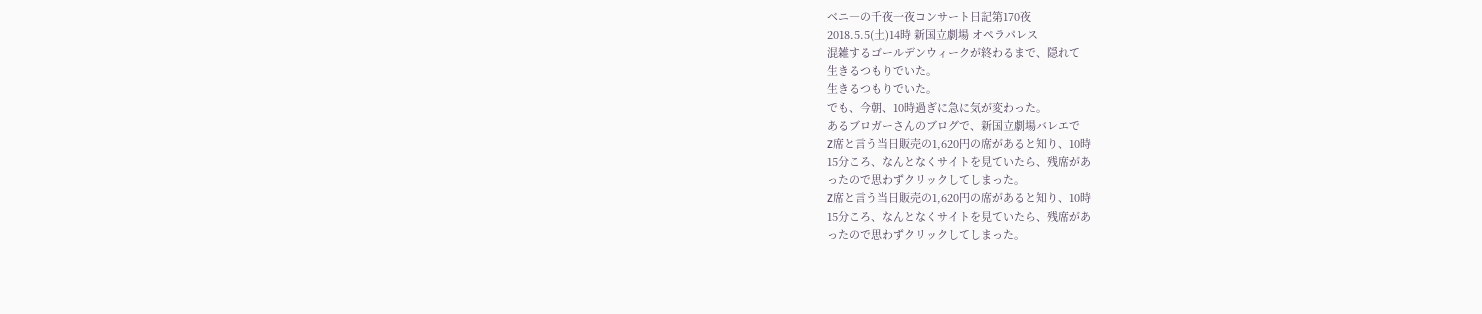ベニ―の千夜一夜コンサート日記第170夜
2018.5.5(土)14時 新国立劇場 オペラパレス
混雑するゴールデンウィークが終わるまで、隠れて
生きるつもりでいた。
生きるつもりでいた。
でも、今朝、10時過ぎに急に気が変わった。
あるブロガーさんのブログで、新国立劇場バレエで
Z席と言う当日販売の1,620円の席があると知り、10時
15分ころ、なんとなくサイトを見ていたら、残席があ
ったので思わずクリックしてしまった。
Z席と言う当日販売の1,620円の席があると知り、10時
15分ころ、なんとなくサイトを見ていたら、残席があ
ったので思わずクリックしてしまった。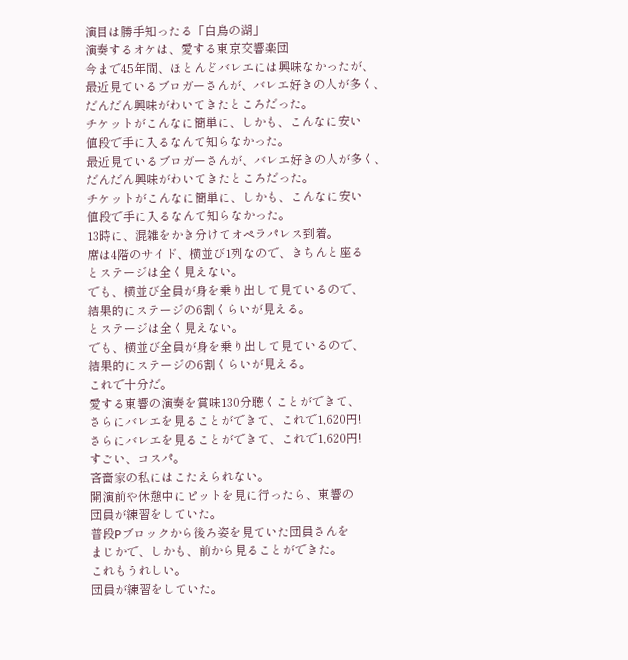演目は勝手知ったる「白鳥の湖」
演奏するオケは、愛する東京交響楽団
今まで45年間、ほとんどバレエには興味なかったが、
最近見ているブロガーさんが、バレエ好きの人が多く、
だんだん興味がわいてきたところだった。
チケットがこんなに簡単に、しかも、こんなに安い
値段で手に入るなんて知らなかった。
最近見ているブロガーさんが、バレエ好きの人が多く、
だんだん興味がわいてきたところだった。
チケットがこんなに簡単に、しかも、こんなに安い
値段で手に入るなんて知らなかった。
13時に、混雑をかき分けてオペラパレス到着。
席は4階のサイド、横並び1列なので、きちんと座る
とステージは全く見えない。
でも、横並び全員が身を乗り出して見ているので、
結果的にステージの6割くらいが見える。
とステージは全く見えない。
でも、横並び全員が身を乗り出して見ているので、
結果的にステージの6割くらいが見える。
これで十分だ。
愛する東響の演奏を賞味130分聴くことができて、
さらにバレエを見ることができて、これで1,620円!
さらにバレエを見ることができて、これで1,620円!
すごい、コスパ。
吝嗇家の私にはこたえられない。
開演前や休憩中にピットを見に行ったら、東響の
団員が練習をしていた。
普段Pブロックから後ろ姿を見ていた団員さんを
まじかで、しかも、前から見ることができた。
これもうれしい。
団員が練習をしていた。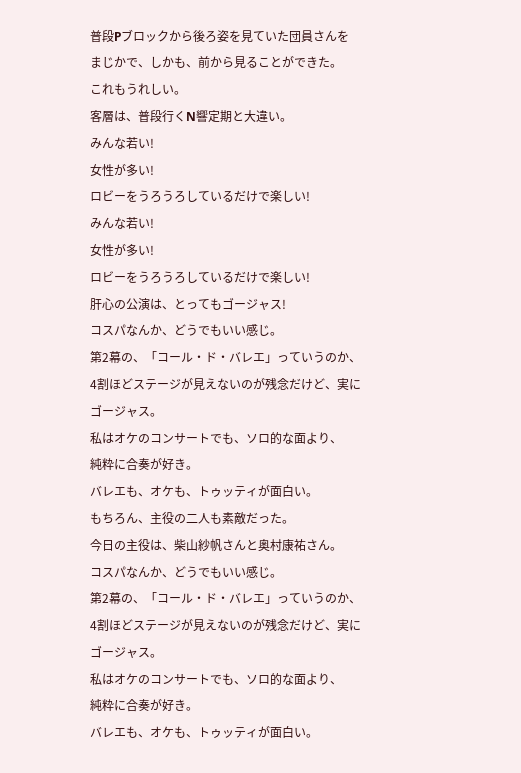普段Pブロックから後ろ姿を見ていた団員さんを
まじかで、しかも、前から見ることができた。
これもうれしい。
客層は、普段行くN響定期と大違い。
みんな若い!
女性が多い!
ロビーをうろうろしているだけで楽しい!
みんな若い!
女性が多い!
ロビーをうろうろしているだけで楽しい!
肝心の公演は、とってもゴージャス!
コスパなんか、どうでもいい感じ。
第2幕の、「コール・ド・バレエ」っていうのか、
4割ほどステージが見えないのが残念だけど、実に
ゴージャス。
私はオケのコンサートでも、ソロ的な面より、
純粋に合奏が好き。
バレエも、オケも、トゥッティが面白い。
もちろん、主役の二人も素敵だった。
今日の主役は、柴山紗帆さんと奥村康祐さん。
コスパなんか、どうでもいい感じ。
第2幕の、「コール・ド・バレエ」っていうのか、
4割ほどステージが見えないのが残念だけど、実に
ゴージャス。
私はオケのコンサートでも、ソロ的な面より、
純粋に合奏が好き。
バレエも、オケも、トゥッティが面白い。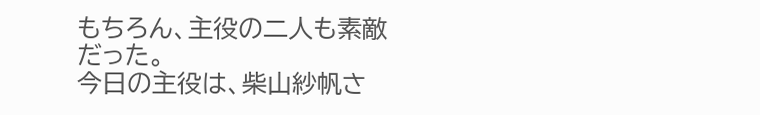もちろん、主役の二人も素敵だった。
今日の主役は、柴山紗帆さ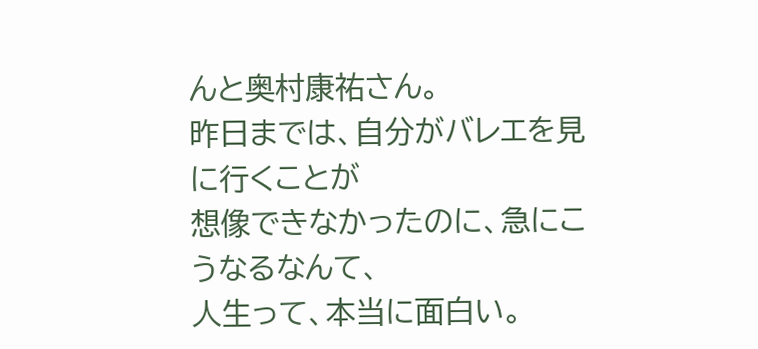んと奥村康祐さん。
昨日までは、自分がバレエを見に行くことが
想像できなかったのに、急にこうなるなんて、
人生って、本当に面白い。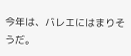今年は、バレエにはまりそうだ。